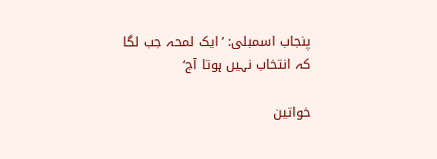پنجاب اسمبلی: ’ایک لمحہ جب لگا کہ انتخاب نہیں ہوتا آج‘

خواتین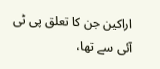اراکین جن کا تعلق پی ٹی آئی سے تھا،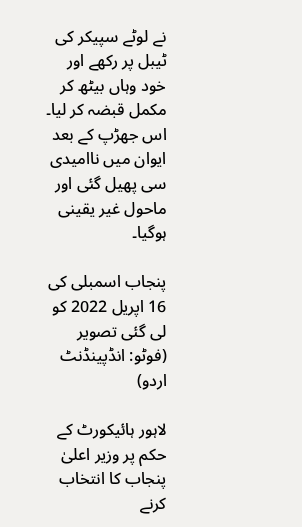نے لوٹے سپیکر کی ٹیبل پر رکھے اور خود وہاں بیٹھ کر مکمل قبضہ کر لیا۔ اس جھڑپ کے بعد ایوان میں ناامیدی سی پھیل گئی اور ماحول غیر یقینی ہوگیا۔

پنجاب اسمبلی کی 16 اپریل 2022 کو لی گئی تصویر (فوٹو: انڈپینڈنٹ اردو)

لاہور ہائیکورٹ کے حکم پر وزیر اعلیٰ پنجاب کا انتخاب کرنے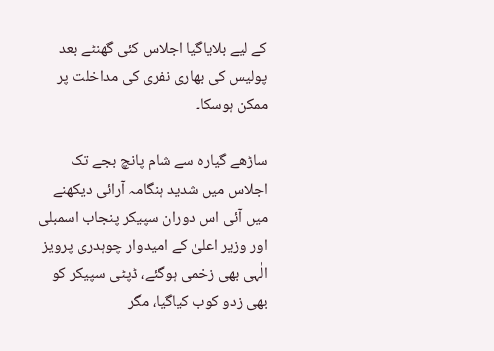کے لیے بلایاگیا اجلاس کئی گھنٹے بعد پولیس کی بھاری نفری کی مداخلت پر ممکن ہوسکا۔

ساڑھے گیارہ سے شام پانچ بجے تک اجلاس میں شدید ہنگامہ آرائی دیکھنے میں آئی اس دوران سپیکر پنجاب اسمبلی اور وزیر اعلیٰ کے امیدوار چوہدری پرویز الٰہی بھی زخمی ہوگئے، ڈپٹی سپیکر کو بھی زدو کوب کیاگیا، مگر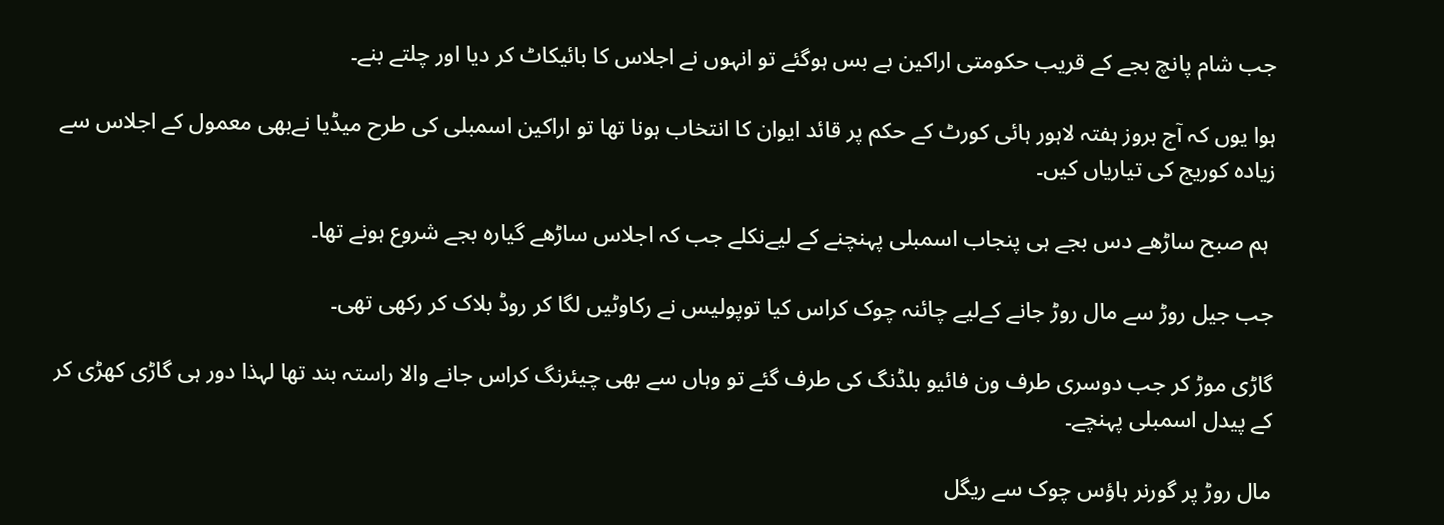جب شام پانچ بجے کے قریب حکومتی اراکین بے بس ہوگئے تو انہوں نے اجلاس کا بائیکاٹ کر دیا اور چلتے بنے۔

ہوا یوں کہ آج بروز ہفتہ لاہور ہائی کورٹ کے حکم پر قائد ایوان کا انتخاب ہونا تھا تو اراکین اسمبلی کی طرح میڈیا نےبھی معمول کے اجلاس سے زیادہ کوریج کی تیاریاں کیں۔

 ہم صبح ساڑھے دس بجے ہی پنجاب اسمبلی پہنچنے کے لیےنکلے جب کہ اجلاس ساڑھے گیارہ بجے شروع ہونے تھا۔

جب جیل روڑ سے مال روڑ جانے کےلیے چائنہ چوک کراس کیا توپولیس نے رکاوٹیں لگا کر روڈ بلاک کر رکھی تھی۔

گاڑی موڑ کر جب دوسری طرف ون فائیو بلڈنگ کی طرف گئے تو وہاں سے بھی چیئرنگ کراس جانے والا راستہ بند تھا لہذا دور ہی گاڑی کھڑی کر کے پیدل اسمبلی پہنچے۔

مال روڑ پر گورنر ہاؤس چوک سے ریگل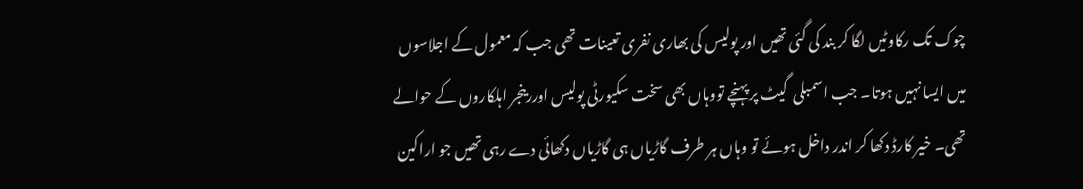چوک تک رکاوٹیں لگا کر بند کی گئی تھیں اور پولیس کی بھاری نفری تعینات تھی جب کہ معمول کے اجلاسوں میں ایسا نہیں ہوتا۔ جب اسمبلی  گیٹ پر پہنچے تووہاں بھی سخت سکیورٹی پولیس اوررینجر اہلکاروں کے حوالے تھی۔ خیر کارڈ دکھا کر اندر داخل ہوئے تو وہاں ہر طرف گاڑیاں ہی گاڑیاں دکھائی دے رہی تھیں جو اراکین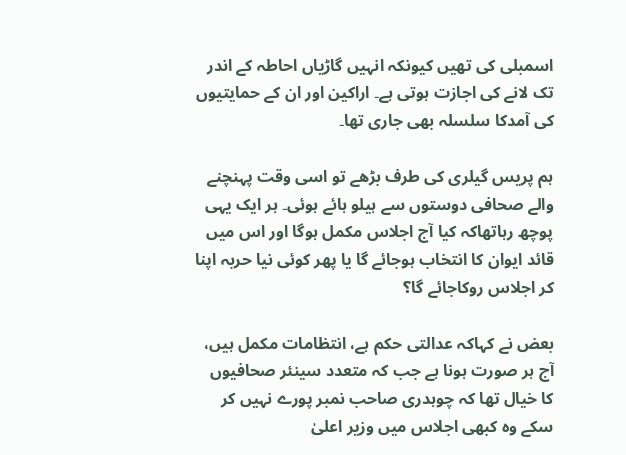اسمبلی کی تھیں کیونکہ انہیں گاڑیاں احاطہ کے اندر تک لانے کی اجازت ہوتی ہے۔ اراکین اور ان کے حمایتیوں کی آمدکا سلسلہ بھی جاری تھا۔

ہم پریس گیلری کی طرف بڑھے تو اسی وقت پہنچنے والے صحافی دوستوں سے ہیلو ہائے ہوئی۔ ہر ایک یہی پوچھ رہاتھاکہ کیا آج اجلاس مکمل ہوگا اور اس میں قائد ایوان کا انتخاب ہوجائے گا یا پھر کوئی نیا حربہ اپنا کر اجلاس روکاجائے گا؟

بعض نے کہاکہ عدالتی حکم ہے، انتظامات مکمل ہیں، آج ہر صورت ہونا ہے جب کہ متعدد سینئر صحافیوں کا خیال تھا کہ چوہدری صاحب نمبر پورے نہیں کر سکے وہ کبھی اجلاس میں وزیر اعلیٰ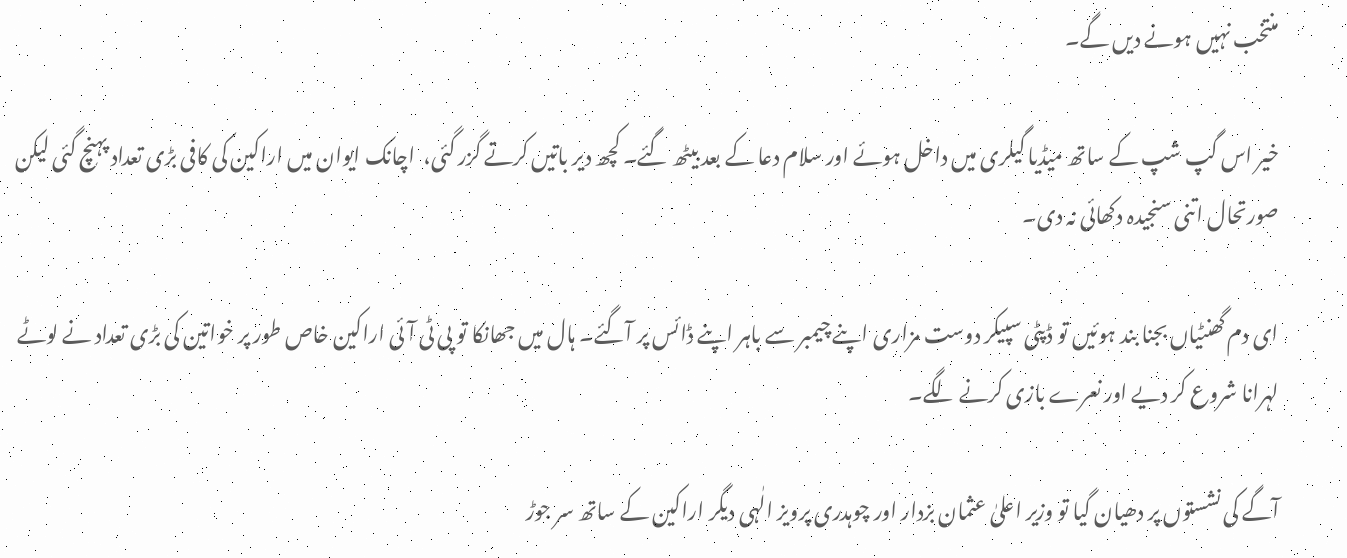منتخب نہیں ہونے دیں گے۔

خیر اس گپ شپ کے ساتھ میڈیا گیلری میں داخل ہوئے اور سلام دعا کے بعد بیٹھ گئے۔ کچھ دیر باتیں کرتے گزر گئی،  اچانک ایوان میں اراکین کی کافی بڑی تعداد پہنچ گئی لیکن صورتحال اتنی سنجیدہ دکھائی نہ دی۔

ای دم گھنٹیاں بجنا بند ہوئیں تو ڈپٹی سپیکر دوست مزاری اپنے چیمبر سے باہر اپنے ڈائس پر آگئے۔ ہال میں جھانکا تو پی ٹی آئی اراکین خاص طور پر خواتین کی بڑی تعداد نے لوٹے لہرانا شروع کر دیے اور نعرے بازی کرنے لگے۔

آگے کی نشستوں پر دھیان گیا تو وزیر اعلیٰ عثمان بزدار اور چوہدری پرویز الٰہی دیگر اراکین کے ساتھ سر جوڑ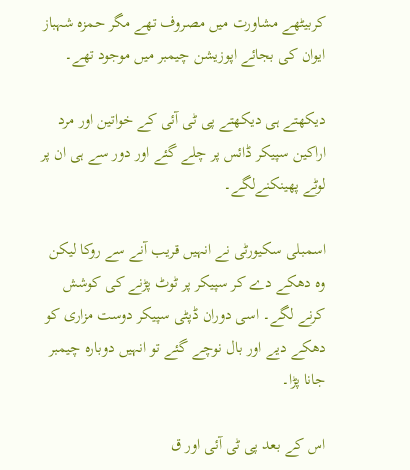کربیٹھے مشاورت میں مصروف تھے مگر حمزہ شہباز ایوان کی بجائے اپوزیشن چیمبر میں موجود تھے۔

دیکھتے ہی دیکھتے پی ٹی آئی کے خواتین اور مرد اراکین سپیکر ڈائس پر چلے گئے اور دور سے ہی ان پر لوٹے پھینکنےلگے۔

اسمبلی سکیورٹی نے انہیں قریب آنے سے روکا لیکن وہ دھکے دے کر سپیکر پر ٹوٹ پڑنے کی کوشش کرنے لگے۔ اسی دوران ڈپٹی سپیکر دوست مزاری کو دھکے دیے اور بال نوچے گئے تو انہیں دوبارہ چیمبر جانا پڑا۔

اس کے بعد پی ٹی آئی اور ق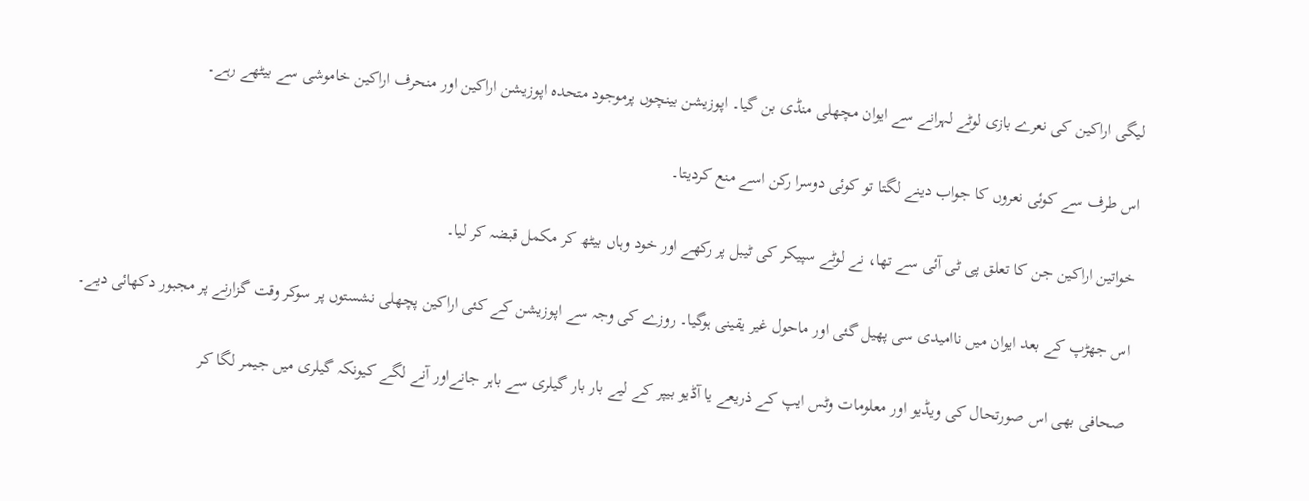لیگی اراکین کی نعرے بازی لوٹے لہرانے سے ایوان مچھلی منڈی بن گیا۔ اپوزیشن بینچوں پرموجود متحدہ اپوزیشن اراکین اور منحرف اراکین خاموشی سے بیٹھے رہے۔

اس طرف سے کوئی نعروں کا جواب دینے لگتا تو کوئی دوسرا رکن اسے منع کردیتا۔

خواتین اراکین جن کا تعلق پی ٹی آئی سے تھا، نے لوٹے سپیکر کی ٹیبل پر رکھے اور خود وہاں بیٹھ کر مکمل قبضہ کر لیا۔

اس جھڑپ کے بعد ایوان میں ناامیدی سی پھیل گئی اور ماحول غیر یقینی ہوگیا۔ روزے کی وجہ سے اپوزیشن کے کئی اراکین پچھلی نشستوں پر سوکر وقت گزارنے پر مجبور دکھائی دیے۔

صحافی بھی اس صورتحال کی ویڈیو اور معلومات وٹس ایپ کے ذریعے یا آڈیو بیپر کے لیے بار بار گیلری سے باہر جانےاور آنے لگے کیونکہ گیلری میں جیمر لگا کر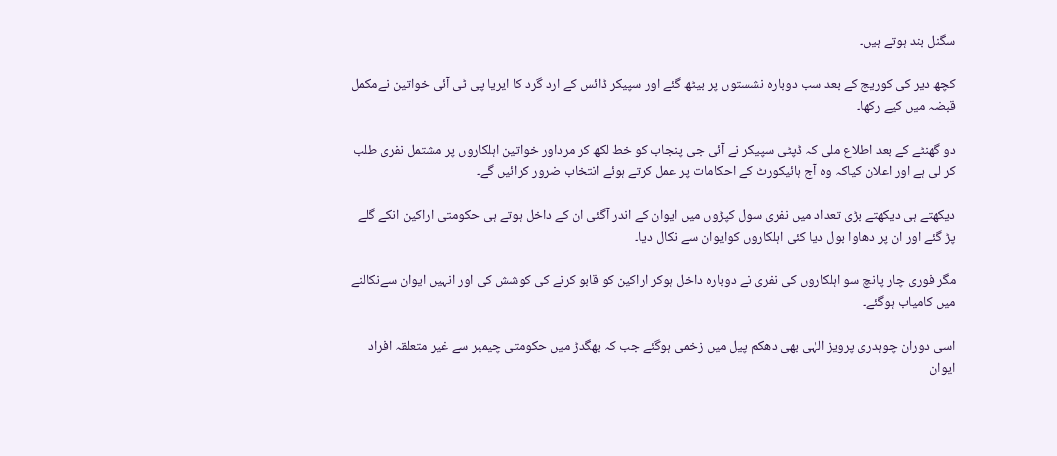سگنل بند ہوتے ہیں۔

کچھ دیر کی کوریج کے بعد سب دوبارہ نشستوں پر بیٹھ گئے اور سپیکر ڈائس کے ارد گرد کا ایریا پی ٹی آئی خواتین نےمکمل قبضہ میں کیے رکھا۔

دو گھنٹے کے بعد اطلاع ملی کہ ڈپٹی سپیکر نے آئی جی پنجاب کو خط لکھ کر مرداور خواتین اہلکاروں پر مشتمل نفری طلب کر لی ہے اور اعلان کیاکہ وہ آج ہائیکورٹ کے احکامات پر عمل کرتے ہوئے انتخاب ضرور کرائیں گے۔

دیکھتے ہی دیکھتے بڑی تعداد میں نفری سول کپڑوں میں ایوان کے اندر آگئی ان کے داخل ہوتے ہی حکومتی اراکین انکے گلے پڑ گئے اور ان پر دھاوا بول دیا کئی اہلکاروں کوایوان سے نکال دیا۔

مگر فوری چار پانچ سو اہلکاروں کی نفری نے دوبارہ داخل ہوکر اراکین کو قابو کرنے کی کوشش کی اور انہیں ایوان سےنکالنے میں کامیاب ہوگئے۔

اسی دوران چوہدری پرویز الہٰی بھی دھکم پیل میں زخمی ہوگئے جب کہ بھگدڑ میں حکومتی چیمبر سے غیر متعلقہ افراد ایوان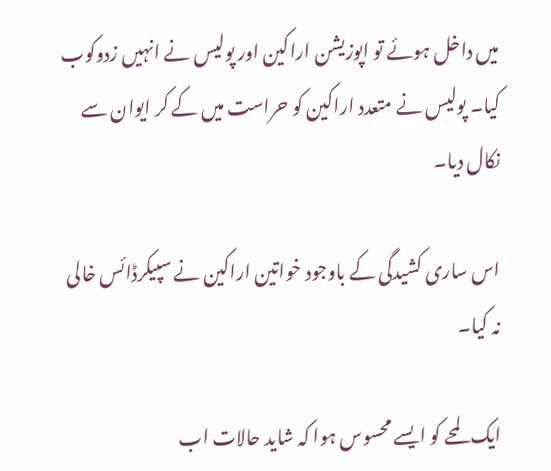میں داخل ہوئے تو اپوزیشن اراکین اور پولیس نے انہیں زدوکوب کیا۔ پولیس نے متعدد اراکین کو حراست میں کے کر ایوان سے نکال دیا۔

اس ساری کشیدگی کے باوجود خواتین اراکین نے سپیکرڈائس خالی نہ کیا۔

ایک لمحے کو ایسے محسوس ہوا کہ شاید حالات اب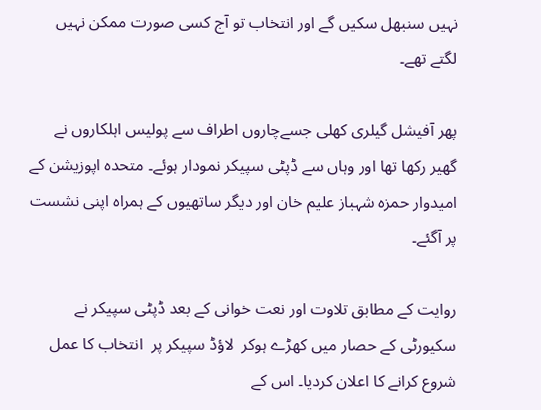نہیں سنبھل سکیں گے اور انتخاب تو آج کسی صورت ممکن نہیں لگتے تھے۔

پھر آفیشل گیلری کھلی جسےچاروں اطراف سے پولیس اہلکاروں نے گھیر رکھا تھا اور وہاں سے ڈپٹی سپیکر نمودار ہوئے۔ متحدہ اپوزیشن کے امیدوار حمزہ شہباز علیم خان اور دیگر ساتھیوں کے ہمراہ اپنی نشست پر آگئے۔

روایت کے مطابق تلاوت اور نعت خوانی کے بعد ڈپٹی سپیکر نے سکیورٹی کے حصار میں کھڑے ہوکر  لاؤڈ سپیکر پر  انتخاب کا عمل شروع کرانے کا اعلان کردیا۔ اس کے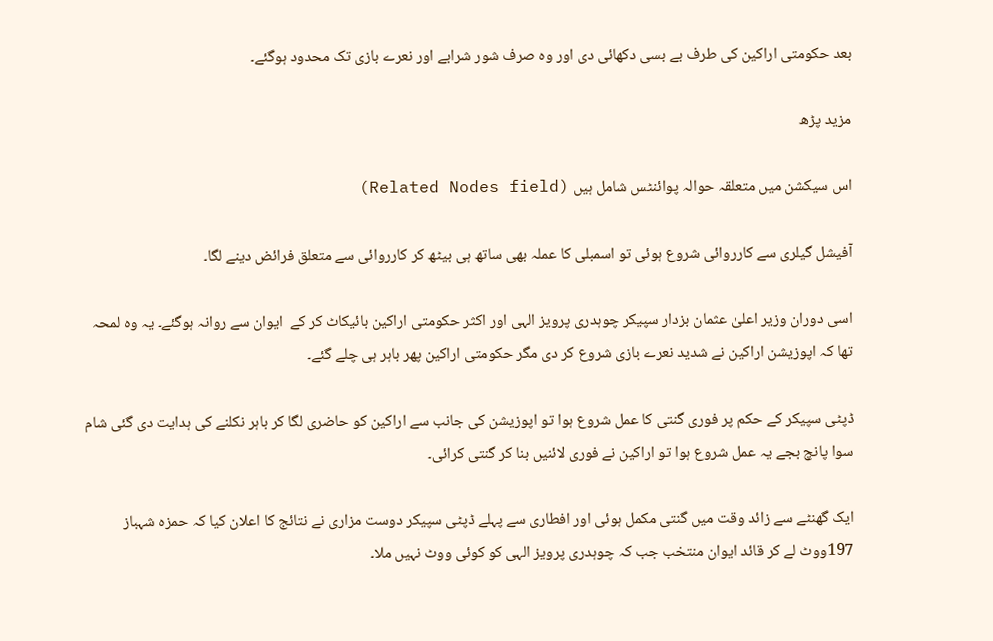بعد حکومتی اراکین کی طرف بے بسی دکھائی دی اور وہ صرف شور شرابے اور نعرے بازی تک محدود ہوگئے۔

مزید پڑھ

اس سیکشن میں متعلقہ حوالہ پوائنٹس شامل ہیں (Related Nodes field)

آفیشل گیلری سے کارروائی شروع ہوئی تو اسمبلی کا عملہ بھی ساتھ ہی بیٹھ کر کارروائی سے متعلق فرائض دینے لگا۔

اسی دوران وزیر اعلیٰ عثمان بزدار سپیکر چوہدری پرویز الہی اور اکثر حکومتی اراکین بائیکاٹ کر کے  ایوان سے روانہ ہوگئے۔ یہ وہ لمحہ تھا کہ اپوزیشن اراکین نے شدید نعرے بازی شروع کر دی مگر حکومتی اراکین پھر باہر ہی چلے گئے۔

ڈپٹی سپیکر کے حکم پر فوری گنتی کا عمل شروع ہوا تو اپوزیشن کی جانب سے اراکین کو حاضری لگا کر باہر نکلنے کی ہدایت دی گئی شام سوا پانچ بجے یہ عمل شروع ہوا تو اراکین نے فوری لائنیں بنا کر گنتی کرائی۔

ایک گھنٹے سے زائد وقت میں گنتی مکمل ہوئی اور افطاری سے پہلے ڈپٹی سپیکر دوست مزاری نے نتائج کا اعلان کیا کہ حمزہ شہباز 197ووٹ لے کر قائد ایوان منتخب جب کہ چوہدری پرویز الہی کو کوئی ووٹ نہیں ملا۔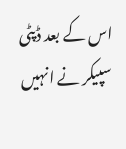اس کے بعد ڈپٹی سپیکر نے انہیں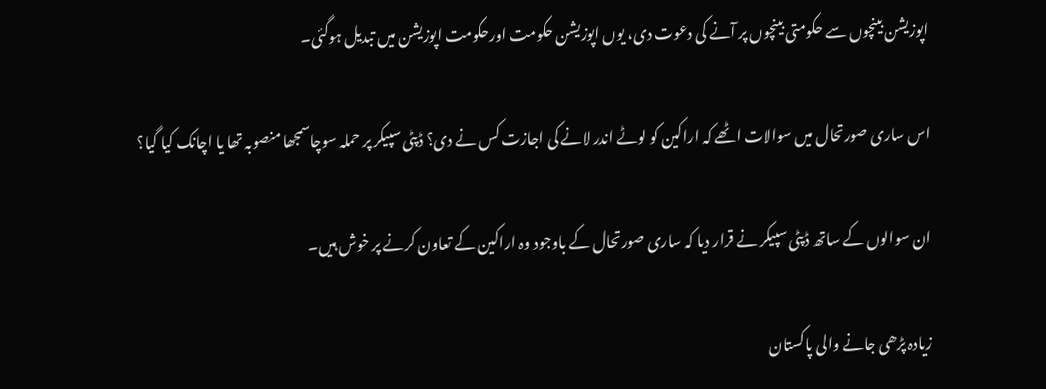اپوزیشن بینچوں سے حکومتی بینچوں پر آنے کی دعوت دی، یوں اپوزیشن حکومت اورحکومت اپوزیشن میں تبدیل ہوگئی۔

اس ساری صورتحال میں سوالات اٹھے کہ اراکین کو لوٹے اندر لانے کی اجازت کس نے دی؟ ڈپٹی سپیکر پر حملہ سوچاسمجھا منصوبہ تھا یا اچانک کیا گیا؟

ان سوالوں کے ساتھ ڈپٹی سپیکر نے قرار دیا کہ ساری صورتحال کے باوجود وہ اراکین کے تعاون کرنے پر خوش ہیں۔

زیادہ پڑھی جانے والی پاکستان